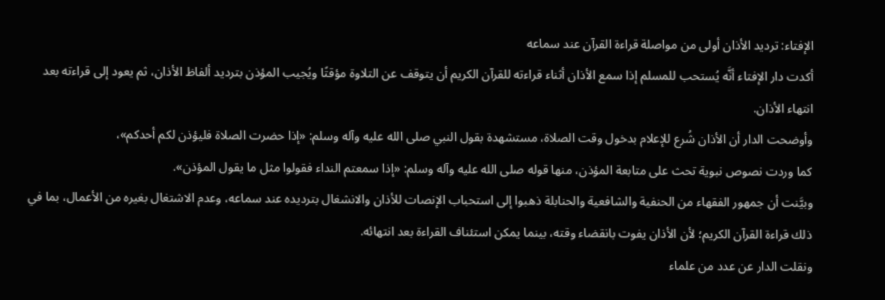الإفتاء: ترديد الأذان أولى من مواصلة قراءة القرآن عند سماعه
أكدت دار الإفتاء أنَّه يُستحب للمسلم إذا سمع الأذان أثناء قراءته للقرآن الكريم أن يتوقف عن التلاوة مؤقتًا ويُجيب المؤذن بترديد ألفاظ الأذان، ثم يعود إلى قراءته بعد انتهاء الأذان.
وأوضحت الدار أن الأذان شُرع للإعلام بدخول وقت الصلاة، مستشهدة بقول النبي صلى الله عليه وآله وسلم: «إذا حضرت الصلاة فليؤذن لكم أحدكم»،
كما وردت نصوص نبوية تحث على متابعة المؤذن، منها قوله صلى الله عليه وآله وسلم: «إذا سمعتم النداء فقولوا مثل ما يقول المؤذن».
وبيَّنت أن جمهور الفقهاء من الحنفية والشافعية والحنابلة ذهبوا إلى استحباب الإنصات للأذان والانشغال بترديده عند سماعه، وعدم الاشتغال بغيره من الأعمال، بما في ذلك قراءة القرآن الكريم؛ لأن الأذان يفوت بانقضاء وقته، بينما يمكن استئناف القراءة بعد انتهائه.
ونقلت الدار عن عدد من علماء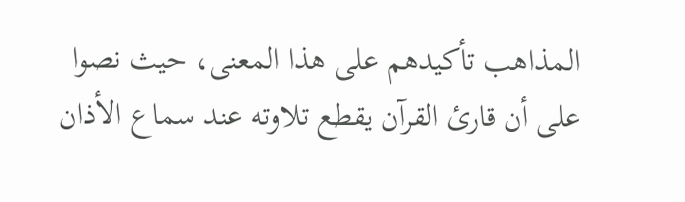المذاهب تأكيدهم على هذا المعنى، حيث نصوا على أن قارئ القرآن يقطع تلاوته عند سماع الأذان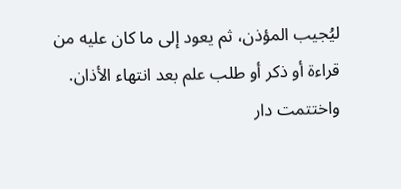ليُجيب المؤذن، ثم يعود إلى ما كان عليه من قراءة أو ذكر أو طلب علم بعد انتهاء الأذان.
واختتمت دار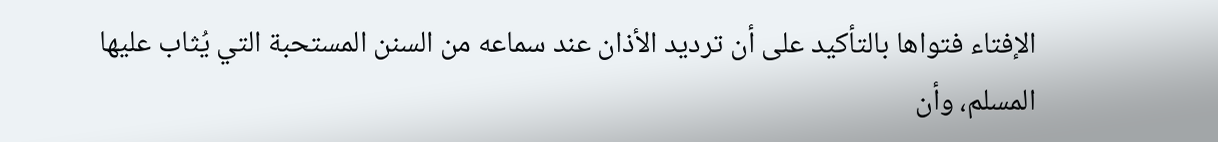الإفتاء فتواها بالتأكيد على أن ترديد الأذان عند سماعه من السنن المستحبة التي يُثاب عليها المسلم، وأن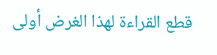قطع القراءة لهذا الغرض أولى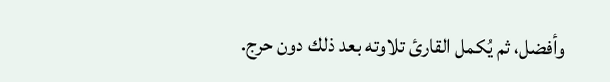وأفضل، ثم يُكمل القارئ تلاوته بعد ذلك دون حرج.